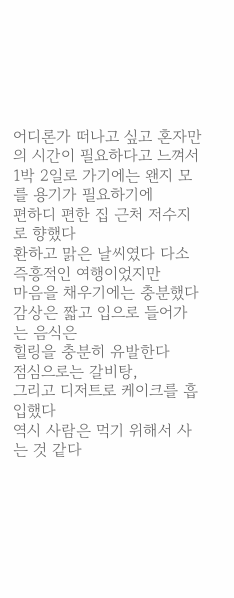어디론가 떠나고 싶고 혼자만의 시간이 필요하다고 느껴서
1박 2일로 가기에는 왠지 모를 용기가 필요하기에
편하디 편한 집 근처 저수지로 향했다
환하고 맑은 날씨였다 다소 즉흥적인 여행이었지만
마음을 채우기에는 충분했다
감상은 짧고 입으로 들어가는 음식은
힐링을 충분히 유발한다
점심으로는 갈비탕,
그리고 디저트로 케이크를 흡입했다
역시 사람은 먹기 위해서 사는 것 같다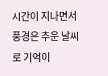시간이 지나면서 풍경은 추운 날씨로 기억이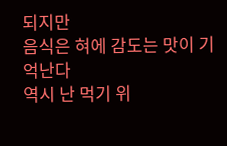되지만
음식은 혀에 감도는 맛이 기억난다
역시 난 먹기 위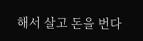해서 살고 돈을 번다